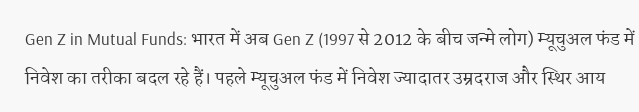Gen Z in Mutual Funds: भारत में अब Gen Z (1997 से 2012 के बीच जन्मे लोग) म्यूचुअल फंड में निवेश का तरीका बदल रहे हैं। पहले म्यूचुअल फंड में निवेश ज्यादातर उम्रदराज और स्थिर आय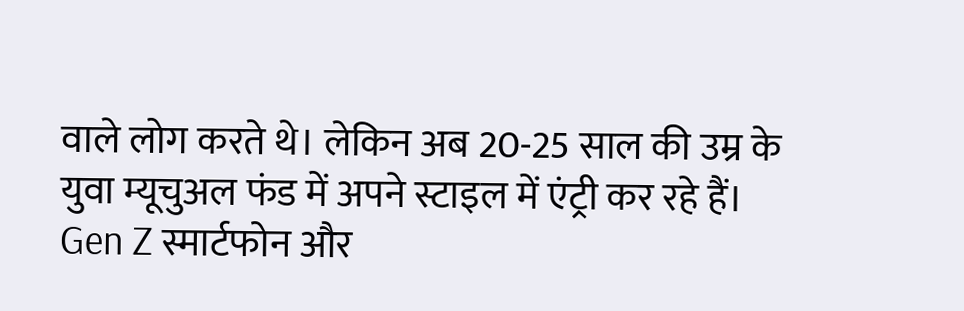वाले लोग करते थे। लेकिन अब 20-25 साल की उम्र के युवा म्यूचुअल फंड में अपने स्टाइल में एंट्री कर रहे हैं।
Gen Z स्मार्टफोन और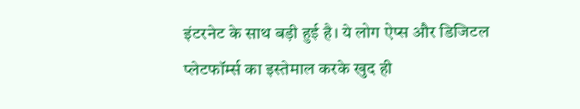इंटरनेट के साथ बड़ी हुई है। ये लोग ऐप्स और डिजिटल प्लेटफॉर्म्स का इस्तेमाल करके खुद ही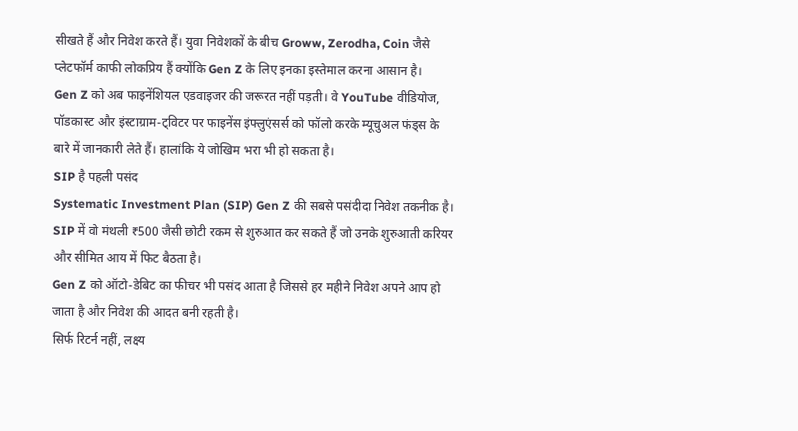सीखते हैं और निवेश करते हैं। युवा निवेशकों के बीच Groww, Zerodha, Coin जैसे प्लेटफॉर्म काफी लोकप्रिय हैं क्योंकि Gen Z के लिए इनका इस्तेमाल करना आसान है।
Gen Z को अब फाइनेंशियल एडवाइजर की जरूरत नहीं पड़ती। वे YouTube वीडियोज, पॉडकास्ट और इंस्टाग्राम-ट्विटर पर फाइनेंस इंफ्लुएंसर्स को फॉलो करके म्यूचुअल फंड्स के बारे में जानकारी लेते हैं। हालांकि ये जोखिम भरा भी हो सकता है।
SIP है पहली पसंद
Systematic Investment Plan (SIP) Gen Z की सबसे पसंदीदा निवेश तकनीक है। SIP में वो मंथली ₹500 जैसी छोटी रकम से शुरुआत कर सकते हैं जो उनके शुरुआती करियर और सीमित आय में फिट बैठता है।
Gen Z को ऑटो-डेबिट का फीचर भी पसंद आता है जिससे हर महीने निवेश अपने आप हो जाता है और निवेश की आदत बनी रहती है।
सिर्फ रिटर्न नहीं, लक्ष्य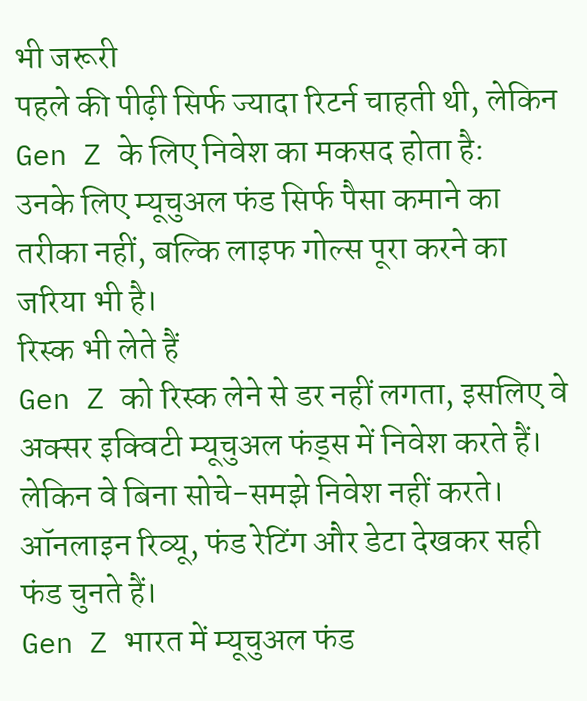भी जरूरी
पहले की पीढ़ी सिर्फ ज्यादा रिटर्न चाहती थी, लेकिन Gen Z के लिए निवेश का मकसद होता है:
उनके लिए म्यूचुअल फंड सिर्फ पैसा कमाने का तरीका नहीं, बल्कि लाइफ गोल्स पूरा करने का जरिया भी है।
रिस्क भी लेते हैं
Gen Z को रिस्क लेने से डर नहीं लगता, इसलिए वे अक्सर इक्विटी म्यूचुअल फंड्स में निवेश करते हैं। लेकिन वे बिना सोचे-समझे निवेश नहीं करते। ऑनलाइन रिव्यू, फंड रेटिंग और डेटा देखकर सही फंड चुनते हैं।
Gen Z भारत में म्यूचुअल फंड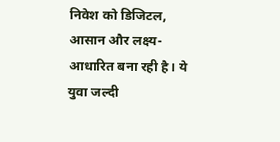निवेश को डिजिटल, आसान और लक्ष्य-आधारित बना रही है। ये युवा जल्दी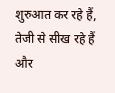शुरुआत कर रहे हैं, तेजी से सीख रहे हैं और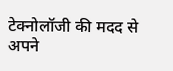टेक्नोलॉजी की मदद से अपने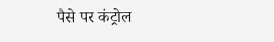पैसे पर कंट्रोल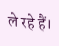ले रहे हैं।